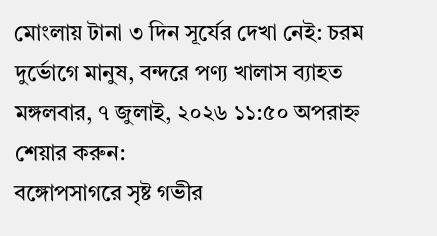মোংলায় টানা ৩ দিন সূর্যের দেখা নেই: চরম দুর্ভোগে মানুষ, বন্দরে পণ্য খালাস ব্যাহত
মঙ্গলবার, ৭ জুলাই, ২০২৬ ১১:৫০ অপরাহ্ন
শেয়ার করুন:
বঙ্গোপসাগরে সৃষ্ট গভীর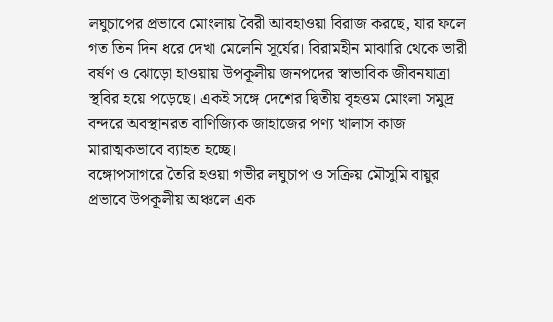লঘুচাপের প্রভাবে মোংলায় বৈরী আবহাওয়া বিরাজ করছে, যার ফলে গত তিন দিন ধরে দেখা মেলেনি সূর্যের। বিরামহীন মাঝারি থেকে ভারী বর্ষণ ও ঝোড়ো হাওয়ায় উপকূলীয় জনপদের স্বাভাবিক জীবনযাত্রা স্থবির হয়ে পড়েছে। একই সঙ্গে দেশের দ্বিতীয় বৃহত্তম মোংলা সমুদ্র বন্দরে অবস্থানরত বাণিজ্যিক জাহাজের পণ্য খালাস কাজ মারাত্মকভাবে ব্যাহত হচ্ছে।
বঙ্গোপসাগরে তৈরি হওয়া গভীর লঘুচাপ ও সক্রিয় মৌসুমি বায়ুর প্রভাবে উপকূলীয় অঞ্চলে এক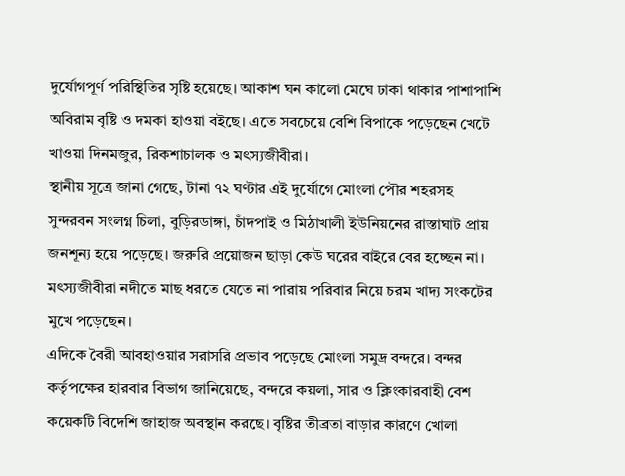দুর্যোগপূর্ণ পরিস্থিতির সৃষ্টি হয়েছে। আকাশ ঘন কালো মেঘে ঢাকা থাকার পাশাপাশি অবিরাম বৃষ্টি ও দমকা হাওয়া বইছে। এতে সবচেয়ে বেশি বিপাকে পড়েছেন খেটে খাওয়া দিনমজুর, রিকশাচালক ও মৎস্যজীবীরা।
স্থানীয় সূত্রে জানা গেছে, টানা ৭২ ঘণ্টার এই দুর্যোগে মোংলা পৌর শহরসহ সুন্দরবন সংলগ্ন চিলা, বুড়িরডাঙ্গা, চাঁদপাই ও মিঠাখালী ইউনিয়নের রাস্তাঘাট প্রায় জনশূন্য হয়ে পড়েছে। জরুরি প্রয়োজন ছাড়া কেউ ঘরের বাইরে বের হচ্ছেন না। মৎস্যজীবীরা নদীতে মাছ ধরতে যেতে না পারায় পরিবার নিয়ে চরম খাদ্য সংকটের মুখে পড়েছেন।
এদিকে বৈরী আবহাওয়ার সরাসরি প্রভাব পড়েছে মোংলা সমুদ্র বন্দরে। বন্দর কর্তৃপক্ষের হারবার বিভাগ জানিয়েছে, বন্দরে কয়লা, সার ও ক্লিংকারবাহী বেশ কয়েকটি বিদেশি জাহাজ অবস্থান করছে। বৃষ্টির তীব্রতা বাড়ার কারণে খোলা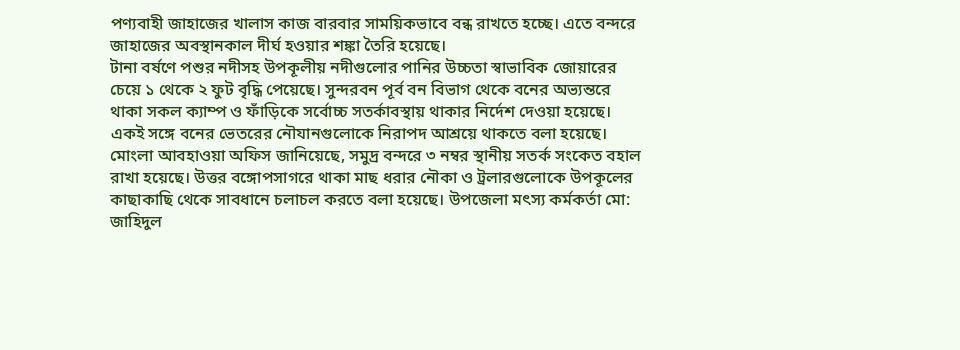পণ্যবাহী জাহাজের খালাস কাজ বারবার সাময়িকভাবে বন্ধ রাখতে হচ্ছে। এতে বন্দরে জাহাজের অবস্থানকাল দীর্ঘ হওয়ার শঙ্কা তৈরি হয়েছে।
টানা বর্ষণে পশুর নদীসহ উপকূলীয় নদীগুলোর পানির উচ্চতা স্বাভাবিক জোয়ারের চেয়ে ১ থেকে ২ ফুট বৃদ্ধি পেয়েছে। সুন্দরবন পূর্ব বন বিভাগ থেকে বনের অভ্যন্তরে থাকা সকল ক্যাম্প ও ফাঁড়িকে সর্বোচ্চ সতর্কাবস্থায় থাকার নির্দেশ দেওয়া হয়েছে। একই সঙ্গে বনের ভেতরের নৌযানগুলোকে নিরাপদ আশ্রয়ে থাকতে বলা হয়েছে।
মোংলা আবহাওয়া অফিস জানিয়েছে, সমুদ্র বন্দরে ৩ নম্বর স্থানীয় সতর্ক সংকেত বহাল রাখা হয়েছে। উত্তর বঙ্গোপসাগরে থাকা মাছ ধরার নৌকা ও ট্রলারগুলোকে উপকূলের কাছাকাছি থেকে সাবধানে চলাচল করতে বলা হয়েছে। উপজেলা মৎস্য কর্মকর্তা মো: জাহিদুল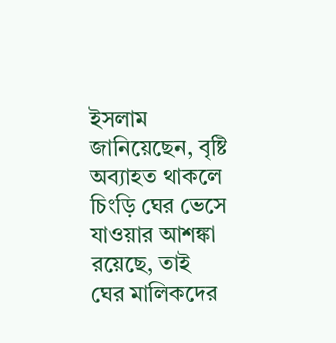ইসলাম জানিয়েছেন, বৃষ্টি অব্যাহত থাকলে চিংড়ি ঘের ভেসে যাওয়ার আশঙ্কা রয়েছে, তাই ঘের মালিকদের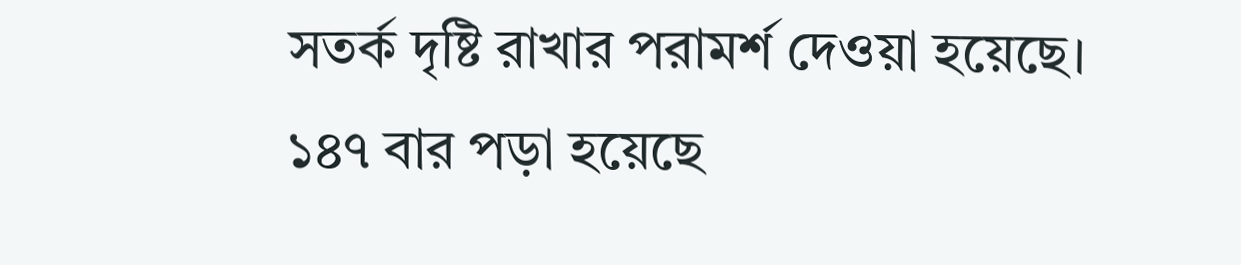সতর্ক দৃষ্টি রাখার পরামর্শ দেওয়া হয়েছে।
১৪৭ বার পড়া হয়েছে